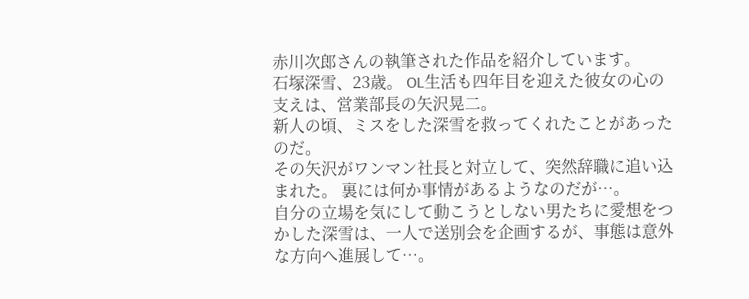赤川次郎さんの執筆された作品を紹介しています。
石塚深雪、23歳。 OL生活も四年目を迎えた彼女の心の支えは、営業部長の矢沢晃二。
新人の頃、ミスをした深雪を救ってくれたことがあったのだ。
その矢沢がワンマン社長と対立して、突然辞職に追い込まれた。 裏には何か事情があるようなのだが…。
自分の立場を気にして動こうとしない男たちに愛想をつかした深雪は、一人で送別会を企画するが、事態は意外な方向へ進展して…。